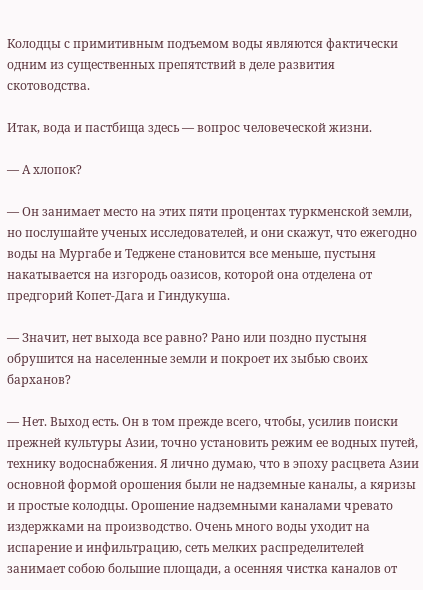Колодцы с примитивным подъемом воды являются фактически одним из существенных препятствий в деле развития скотоводства.

Итак, вода и пастбища здесь — вопрос человеческой жизни.

— А хлопок?

— Он занимает место на этих пяти процентах туркменской земли, но послушайте ученых исследователей, и они скажут, что ежегодно воды на Мургабе и Теджене становится все меньше, пустыня накатывается на изгородь оазисов, которой она отделена от предгорий Копет-Дага и Гиндукуша.

— Значит, нет выхода все равно? Рано или поздно пустыня обрушится на населенные земли и покроет их зыбью своих барханов?

— Нет. Выход есть. Он в том прежде всего, чтобы, усилив поиски прежней культуры Азии, точно установить режим ее водных путей, технику водоснабжения. Я лично думаю, что в эпоху расцвета Азии основной формой орошения были не надземные каналы, а кяризы и простые колодцы. Орошение надземными каналами чревато издержками на производство. Очень много воды уходит на испарение и инфильтрацию, сеть мелких распределителей занимает собою большие площади, а осенняя чистка каналов от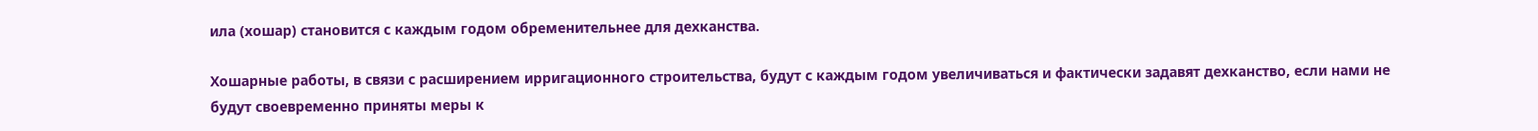ила (хошар) становится с каждым годом обременительнее для дехканства.

Хошарные работы, в связи с расширением ирригационного строительства, будут с каждым годом увеличиваться и фактически задавят дехканство, если нами не будут своевременно приняты меры к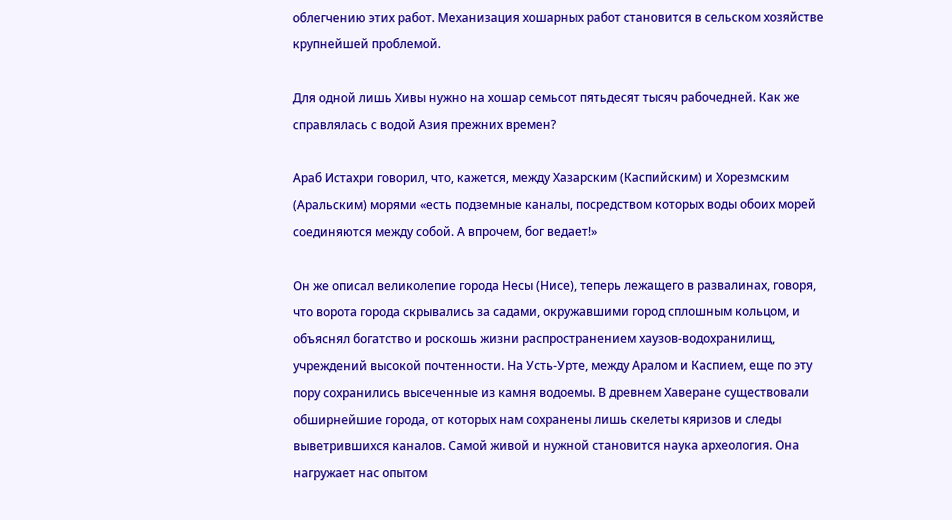облегчению этих работ. Механизация хошарных работ становится в сельском хозяйстве крупнейшей проблемой.

Для одной лишь Хивы нужно на хошар семьсот пятьдесят тысяч рабочедней. Как же справлялась с водой Азия прежних времен?

Араб Истахри говорил, что, кажется, между Хазарским (Каспийским) и Хорезмским (Аральским) морями «есть подземные каналы, посредством которых воды обоих морей соединяются между собой. А впрочем, бог ведает!»

Он же описал великолепие города Несы (Нисе), теперь лежащего в развалинах, говоря, что ворота города скрывались за садами, окружавшими город сплошным кольцом, и объяснял богатство и роскошь жизни распространением хаузов-водохранилищ, учреждений высокой почтенности. На Усть-Урте, между Аралом и Каспием, еще по эту пору сохранились высеченные из камня водоемы. В древнем Хаверане существовали обширнейшие города, от которых нам сохранены лишь скелеты кяризов и следы выветрившихся каналов. Самой живой и нужной становится наука археология. Она нагружает нас опытом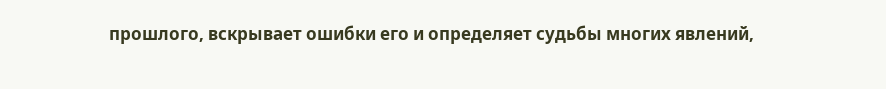прошлого, вскрывает ошибки его и определяет судьбы многих явлений,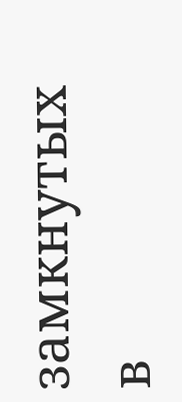замкнутых в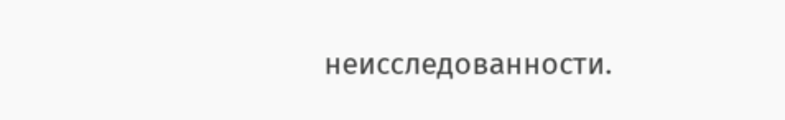неисследованности.